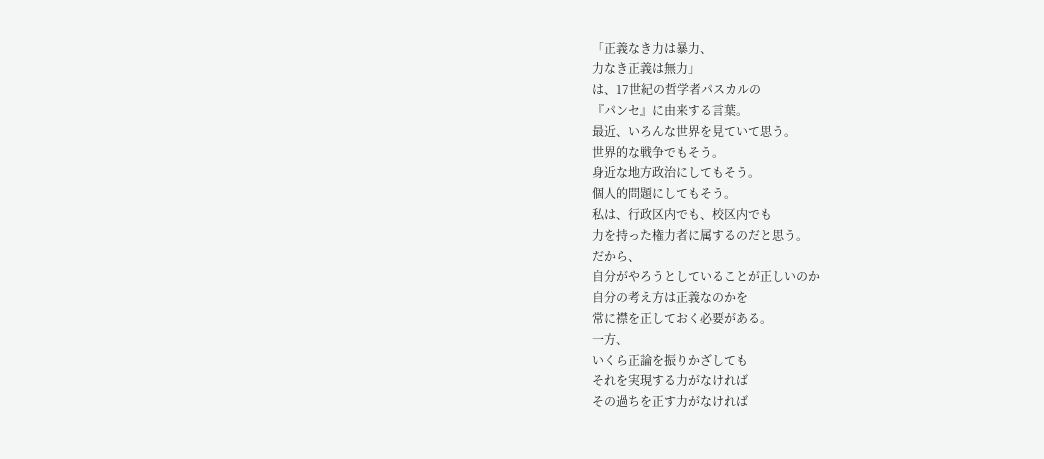「正義なき力は暴力、
力なき正義は無力」
は、17世紀の哲学者パスカルの
『パンセ』に由来する言葉。
最近、いろんな世界を見ていて思う。
世界的な戦争でもそう。
身近な地方政治にしてもそう。
個人的問題にしてもそう。
私は、行政区内でも、校区内でも
力を持った権力者に属するのだと思う。
だから、
自分がやろうとしていることが正しいのか
自分の考え方は正義なのかを
常に襟を正しておく必要がある。
一方、
いくら正論を振りかざしても
それを実現する力がなければ
その過ちを正す力がなければ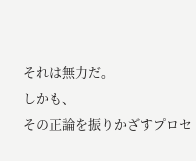それは無力だ。
しかも、
その正論を振りかざすプロセ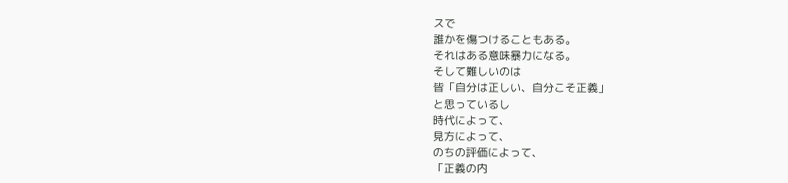スで
誰かを傷つけることもある。
それはある意味暴力になる。
そして難しいのは
皆「自分は正しい、自分こそ正義」
と思っているし
時代によって、
見方によって、
のちの評価によって、
「正義の内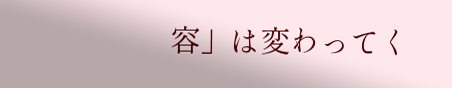容」は変わってく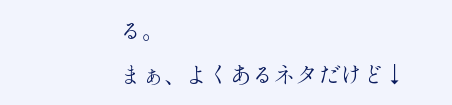る。
まぁ、よくあるネタだけど↓